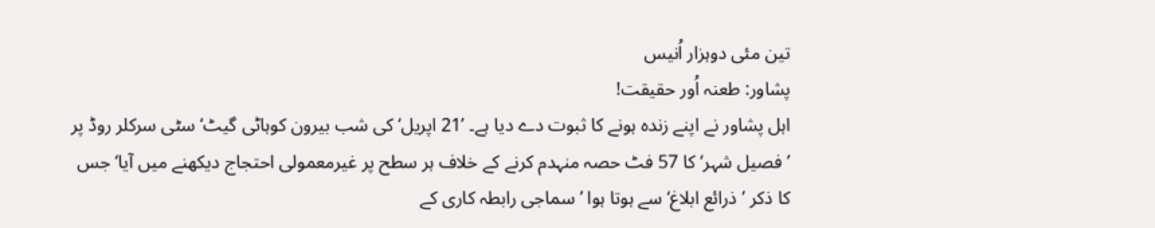تین مئی دوہزار اُنیس
پشاور: طعنہ اُور حقیقت!
اہل پشاور نے اپنے زندہ ہونے کا ثبوت دے دیا ہے۔ ’21 اپریل‘ کی شب بیرون کوہاٹی گیٹ‘ سٹی سرکلر روڈ پر ’فصیل شہر‘ کا 57 فٹ حصہ منہدم کرنے کے خلاف ہر سطح پر غیرمعمولی احتجاج دیکھنے میں آیا‘ جس کا ذکر ’ذرائع ابلاغ‘ سے ہوتا ہوا ’سماجی رابطہ کاری کے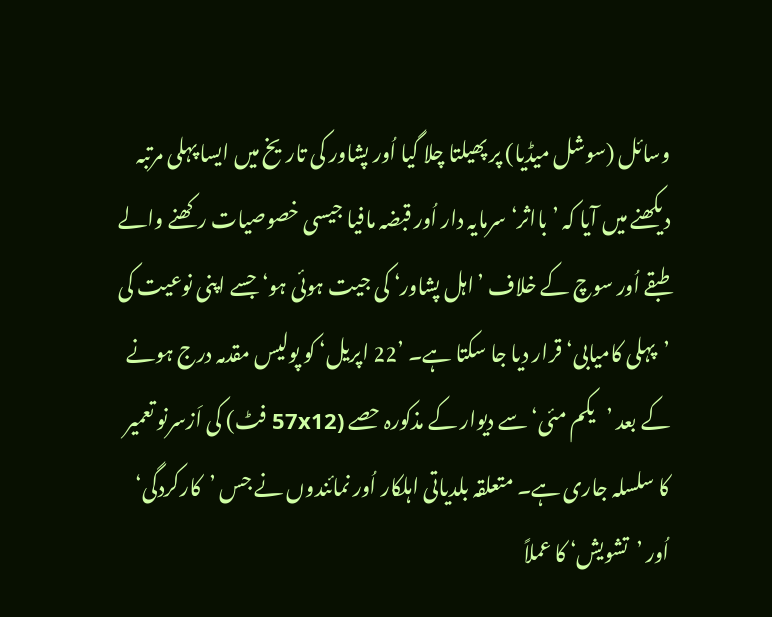وسائل (سوشل میڈیا) پر پھیلتا چلا گیا اُور پشاور کی تاریخ میں ایسا پہلی مرتبہ دیکھنے میں آیا کہ ’بااثر‘ سرمایہ دار اُور قبضہ مافیا جیسی خصوصیات رکھنے والے طبقے اُور سوچ کے خلاف ’اہل پشاور‘ کی جیت ہوئی ہو‘ جسے اپنی نوعیت کی ’پہلی کامیابی‘ قرار دیا جا سکتا ہے۔ ’22 اپریل‘ کو پولیس مقدمہ درج ہونے کے بعد ’یکم مئی‘ سے دیوار کے مذکورہ حصے (57x12 فٹ) کی اَزسرنو تعمیر کا سلسلہ جاری ہے۔ متعلقہ بلدیاتی اہلکار اُور نمائندوں نے جس ’کارکردگی‘ اُور ’تشویش‘ کا عملاً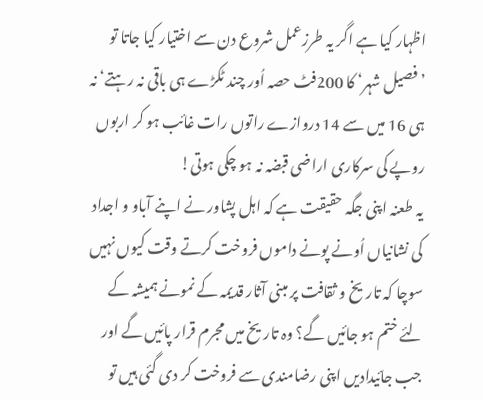اظہار کیا ہے اگر یہ طرزعمل شروع دن سے اختیار کیا جاتا تو ’فصیل شہر‘ کا 200فٹ حصہ اُور چند ٹکڑے ہی باقی نہ رہتے‘ نہ ہی 16 میں سے 14 دروازے راتوں رات غائب ہو کر اربوں روپے کی سرکاری اراضی قبضہ نہ ہو چکی ہوتی!
یہ طعنہ اپنی جگہ حقیقت ہے کہ اہل پشاور نے اپنے آباو و اجداد کی نشانیاں اُونے پونے داموں فروخت کرتے وقت کیوں نہیں سوچا کہ تاریخ و ثقافت پر مبنی آثار قدیمہ کے نمونے ہمیشہ کے لئے ختم ہو جائیں گے؟ وہ تاریخ میں مجرم قرار پائیں گے اور جب جائیدادیں اپنی رضامندی سے فروخت کر دی گئی ہیں تو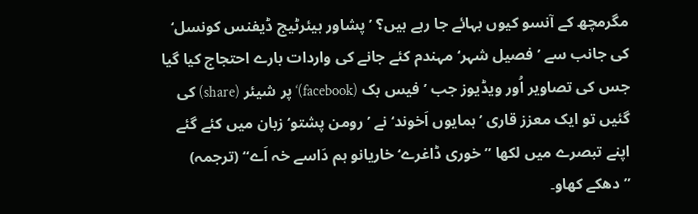مگرمچھ کے آنسو کیوں بہائے جا رہے ہیں؟ ’پشاور ہیئرٹیج ڈیفنس کونسل‘ کی جانب سے ’فصیل شہر‘ مہندم کئے جانے کی واردات بارے احتجاج کیا گیا جس کی تصاویر اُور ویڈیوز جب ’فیس بک (facebook)‘ پر شیئر (share) کی گئیں تو ایک معزز قاری ’ہمایوں اَخوند‘ نے ’رومن پشتو‘ زبان میں کئے گئے اپنے تبصرے میں لکھا ”خوری ڈاغرے‘ خاریانو ہم دَاسے خہ اَے“ (ترجمہ) ”دھکے کھاو۔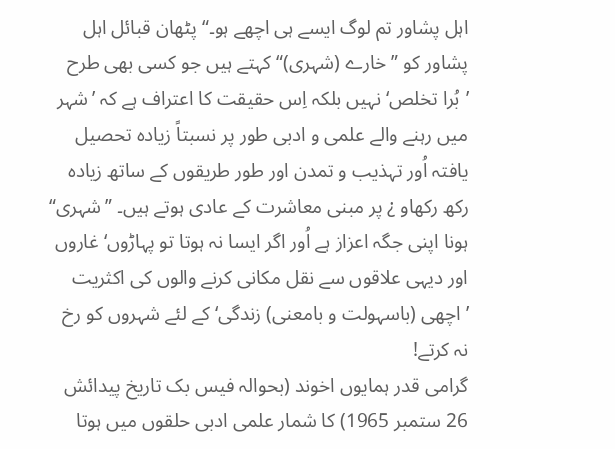اہل پشاور تم لوگ ایسے ہی اچھے ہو۔“ پٹھان قبائل اہل پشاور کو ”خارے (شہری)“ کہتے ہیں جو کسی بھی طرح ’بُرا تخلص‘ نہیں بلکہ اِس حقیقت کا اعتراف ہے کہ ’شہر میں رہنے والے علمی و ادبی طور پر نسبتاً زیادہ تحصیل یافتہ اُور تہذیب و تمدن اور طور طریقوں کے ساتھ زیادہ رکھ رکھاو ¿ پر مبنی معاشرت کے عادی ہوتے ہیں۔ ”شہری“ ہونا اپنی جگہ اعزاز ہے اُور اگر ایسا نہ ہوتا تو پہاڑوں‘ غاروں اور دیہی علاقوں سے نقل مکانی کرنے والوں کی اکثریت ’اچھی (باسہولت و بامعنی) زندگی‘ کے لئے شہروں کو رخ نہ کرتے!
گرامی قدر ہمایوں اخوند (بحوالہ فیس بک تاریخ پیدائش 26 ستمبر 1965) کا شمار علمی ادبی حلقوں میں ہوتا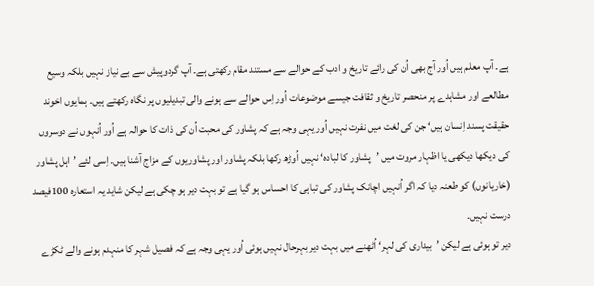ہے۔ آپ معلم ہیں اُور آج بھی اُن کی رائے تاریخ و ادب کے حوالے سے مستند مقام رکھتی ہے۔ آپ گردوپیش سے بے نیاز نہیں بلکہ وسیع مطالعے اور مشاہدے پر منحصر تاریخ و ثقافت جیسے موضوعات اُور اِس حوالے سے ہونے والی تبدیلیوں پر نگاہ رکھتے ہیں۔ ہمایوں اخوند حقیقت پسند اِنسان ہیں‘ جن کی لغت میں نفرت نہیں اُور یہی وجہ ہے کہ پشاور کی محبت اُن کی ذات کا حوالہ ہے اُور اُنہوں نے دوسروں کی دیکھا دیکھی یا اظہار مروت میں ’پشاور کا لبادہ‘ نہیں اُوڑھ رکھا بلکہ پشاور اور پشاوریوں کے مزاج آشنا ہیں۔ اِسی لئے ’اہل پشاور (خاریانوں) کو طعنہ دیا کہ اگر اُنہیں اچانک پشاور کی تباہی کا احساس ہو گیا ہے تو بہت دیر ہو چکی ہے لیکن شاید یہ استعارہ 100فیصد درست نہیں۔
دیر تو ہوئی ہے لیکن ’بیداری کی لہر‘ اُٹھنے میں بہت دیر بہرحال نہیں ہوئی اُور یہی وجہ ہے کہ فصیل شہر کا منہدم ہونے والے ٹکڑے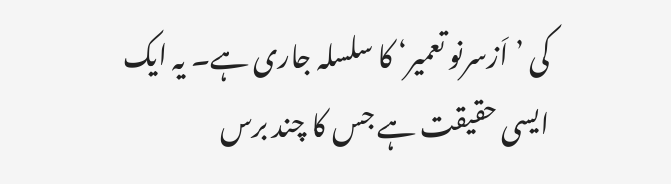کی ’اَزسرنو تعمیر‘ کا سلسلہ جاری ہے۔ یہ ایک ایسی حقیقت ہے جس کا چند برس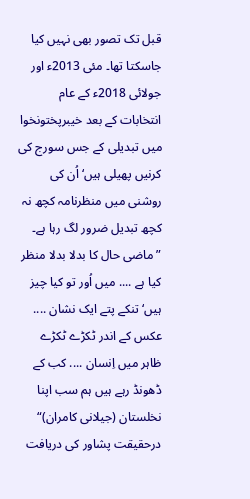قبل تک تصور بھی نہیں کیا جاسکتا تھا۔ مئی 2013ء اور جولائی 2018ء کے عام انتخابات کے بعد خیبرپختونخوا میں تبدیلی کے جس سورج کی کرنیں پھیلی ہیں‘ اُن کی روشنی میں منظرنامہ کچھ نہ کچھ تبدیل ضرور لگ رہا ہے۔ ”ماضی حال کا بدلا بدلا منظر کیا ہے .... میں اُور تو کیا چیز ہیں‘ تنکے پتے ایک نشان .... عکس کے اندر ٹکڑے ٹکڑے ظاہر میں اِنسان .... کب کے ڈھونڈ رہے ہیں ہم سب اپنا نخلستان (جیلانی کامران)“
درحقیقت پشاور کی دریافت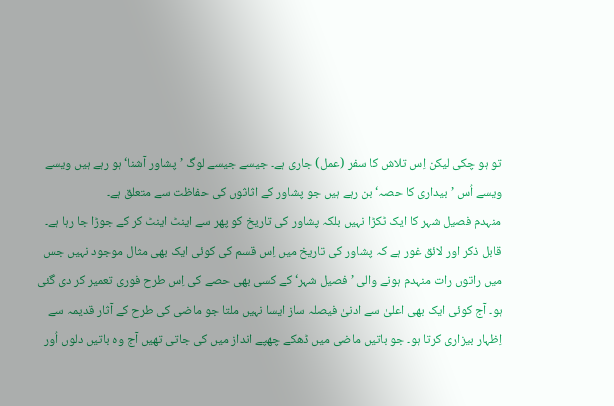تو ہو چکی لیکن اِس تلاش کا سفر (عمل) جاری ہے۔ جیسے جیسے لوگ ’پشاور آشنا‘ ہو رہے ہیں ویسے ویسے اُس ’بیداری کا حصہ‘ بن رہے ہیں جو پشاور کے اثاثوں کی حفاظت سے متعلق ہے۔
منہدم فصیل شہر کا ایک ٹکڑا نہیں بلکہ پشاور کی تاریخ کو پھر سے اینٹ اینٹ کر کے جوڑا جا رہا ہے۔ قابل ذکر اور لائق غور ہے کہ پشاور کی تاریخ میں اِس قسم کی کوئی ایک بھی مثال موجود نہیں جس میں راتوں رات منہدم ہونے والی ’فصیل شہر‘ کے کسی بھی حصے کی اِس طرح فوری تعمیر کر دی گئی ہو۔ آج کوئی ایک بھی اعلیٰ سے ادنیٰ فیصلہ ساز ایسا نہیں ملتا جو ماضی کی طرح کے آثار قدیمہ سے اِظہار بیزاری کرتا ہو۔ جو باتیں ماضی میں ڈھکے چھپے انداز میں کی جاتی تھیں آج وہ باتیں دلوں اُور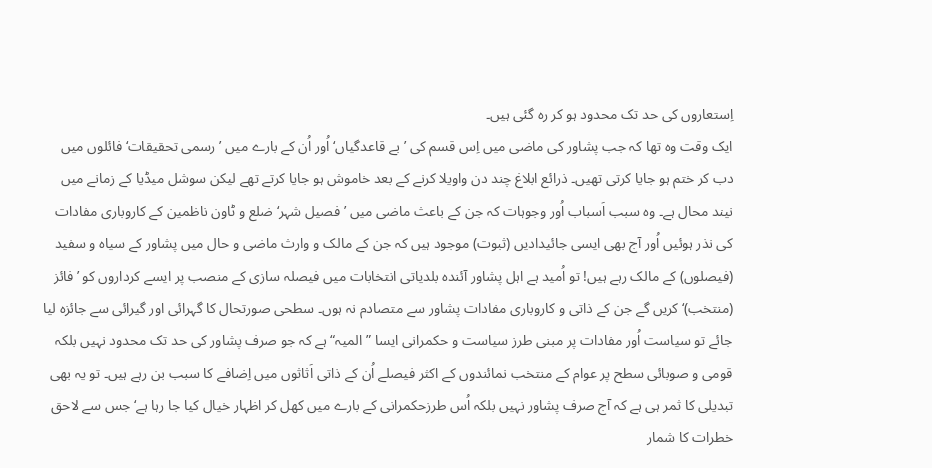اِستعاروں کی حد تک محدود ہو کر رہ گئی ہیں۔
ایک وقت وہ تھا کہ جب پشاور کی ماضی میں اِس قسم کی ’بے قاعدگیاں‘ اُور اُن کے بارے میں ’رسمی تحقیقات‘ فائلوں میں دب کر ختم ہو جایا کرتی تھیں۔ ذرائع ابلاغ چند دن واویلا کرنے کے بعد خاموش ہو جایا کرتے تھے لیکن سوشل میڈیا کے زمانے میں نیند محال ہے۔ وہ سبب اَسباب اُور وجوہات کہ جن کے باعث ماضی میں ’فصیل شہر‘ ضلع و ٹاون ناظمین کے کاروباری مفادات کی نذر ہوئیں اُور آج بھی ایسی جائیدادیں (ثبوت) موجود ہیں کہ جن کے مالک و وارث ماضی و حال میں پشاور کے سیاہ و سفید (فیصلوں) کے مالک رہے ہیں! تو اُمید ہے اہل پشاور آئندہ بلدیاتی انتخابات میں فیصلہ سازی کے منصب پر ایسے کرداروں کو ’فائز (منتخب)‘ کریں گے جن کے ذاتی و کاروباری مفادات پشاور سے متصادم نہ ہوں۔ سطحی صورتحال کا گہرائی اور گیرائی سے جائزہ لیا جائے تو سیاست اُور مفادات پر مبنی طرز سیاست و حکمرانی ایسا ”المیہ“ ہے کہ جو صرف پشاور کی حد تک محدود نہیں بلکہ قومی و صوبائی سطح پر عوام کے منتخب نمائندوں کے اکثر فیصلے اُن کے ذاتی اَثاثوں میں اِضافے کا سبب بن رہے ہیں۔ تو یہ بھی تبدیلی کا ثمر ہی ہے کہ آج صرف پشاور نہیں بلکہ اُس طرزحکمرانی کے بارے میں کھل کر اظہار خیال کیا جا رہا ہے‘ جس سے لاحق خطرات کا شمار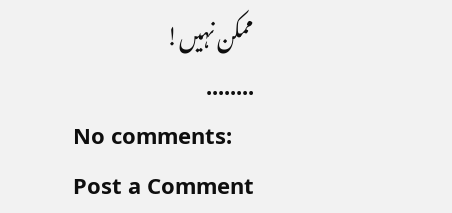ممکن نہیں!
........
No comments:
Post a Comment